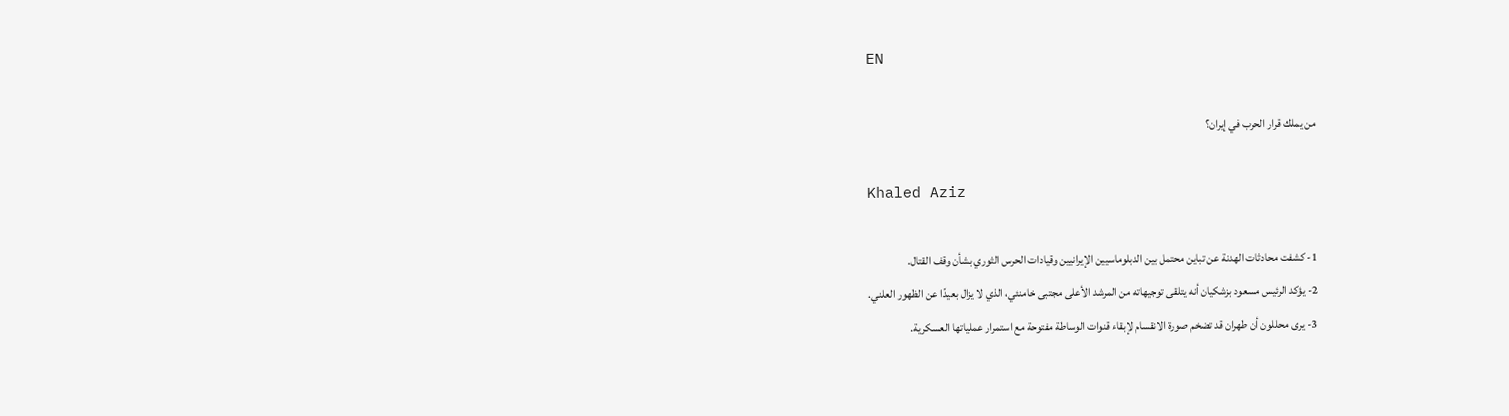EN

من يملك قرار الحرب في إيران؟

Khaled Aziz

1- كشفت محادثات الهدنة عن تباين محتمل بين الدبلوماسيين الإيرانيين وقيادات الحرس الثوري بشأن وقف القتال.
2- يؤكد الرئيس مسعود بزشكيان أنه يتلقى توجيهاته من المرشد الأعلى مجتبى خامنئي، الذي لا يزال بعيدًا عن الظهور العلني.
3- يرى محللون أن طهران قد تضخم صورة الانقسام لإبقاء قنوات الوساطة مفتوحة مع استمرار عملياتها العسكرية.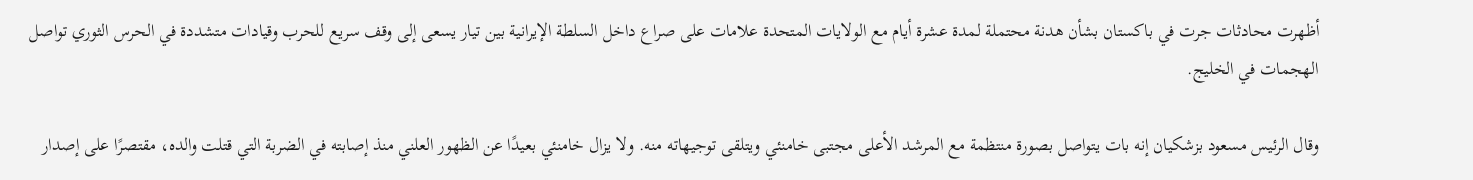أظهرت محادثات جرت في باكستان بشأن هدنة محتملة لمدة عشرة أيام مع الولايات المتحدة علامات على صراع داخل السلطة الإيرانية بين تيار يسعى إلى وقف سريع للحرب وقيادات متشددة في الحرس الثوري تواصل الهجمات في الخليج.

وقال الرئيس مسعود بزشكيان إنه بات يتواصل بصورة منتظمة مع المرشد الأعلى مجتبى خامنئي ويتلقى توجيهاته منه. ولا يزال خامنئي بعيدًا عن الظهور العلني منذ إصابته في الضربة التي قتلت والده، مقتصرًا على إصدار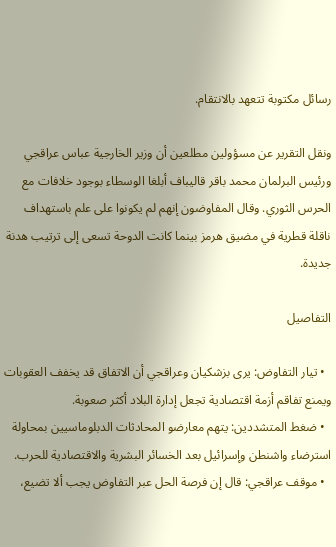رسائل مكتوبة تتعهد بالانتقام.

ونقل التقرير عن مسؤولين مطلعين أن وزير الخارجية عباس عراقجي ورئيس البرلمان محمد باقر قاليباف أبلغا الوسطاء بوجود خلافات مع الحرس الثوري. وقال المفاوضون إنهم لم يكونوا على علم باستهداف ناقلة قطرية في مضيق هرمز بينما كانت الدوحة تسعى إلى ترتيب هدنة جديدة.

التفاصيل

  • تيار التفاوض: يرى بزشكيان وعراقجي أن الاتفاق قد يخفف العقوبات ويمنع تفاقم أزمة اقتصادية تجعل إدارة البلاد أكثر صعوبة.
  • ضغط المتشددين: يتهم معارضو المحادثات الدبلوماسيين بمحاولة استرضاء واشنطن وإسرائيل بعد الخسائر البشرية والاقتصادية للحرب.
  • موقف عراقجي: قال إن فرصة الحل عبر التفاوض يجب ألا تضيع،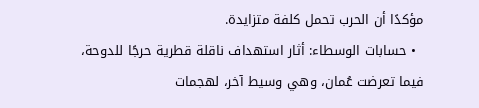مؤكدًا أن الحرب تحمل كلفة متزايدة.
  • حسابات الوسطاء: أثار استهداف ناقلة قطرية حرجًا للدوحة، فيما تعرضت عُمان، وهي وسيط آخر، لهجمات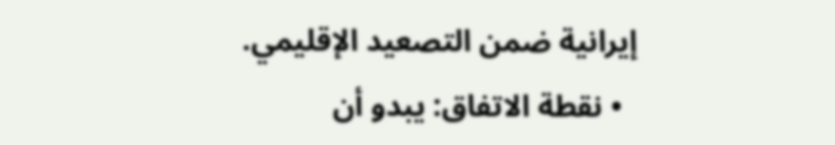إيرانية ضمن التصعيد الإقليمي.
  • نقطة الاتفاق: يبدو أن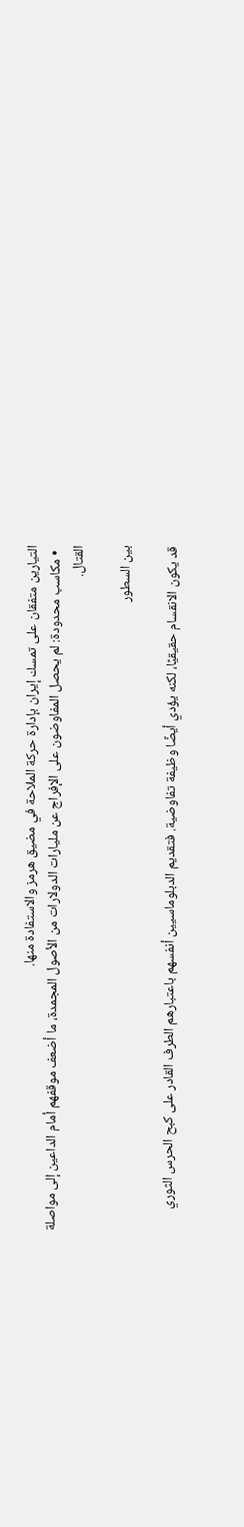التيارين متفقان على تمسك إيران بإدارة حركة الملاحة في مضيق هرمز والاستفادة منها.
  • مكاسب محدودة: لم يحصل المفاوضون على الإفراج عن مليارات الدولارات من الأصول المجمدة، ما أضعف موقفهم أمام الداعين إلى مواصلة القتال.

بين السطور

قد يكون الانقسام حقيقيًا، لكنه يؤدي أيضًا وظيفة تفاوضية. فتقديم الدبلوماسيين أنفسهم باعتبارهم الطرف القادر على كبح الحرس الثوري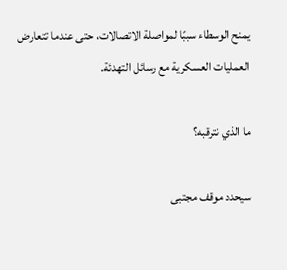يمنح الوسطاء سببًا لمواصلة الاتصالات، حتى عندما تتعارض العمليات العسكرية مع رسائل التهدئة.

ما الذي نترقبه؟

سيحدد موقف مجتبى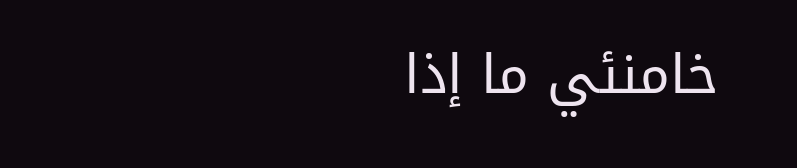خامنئي ما إذا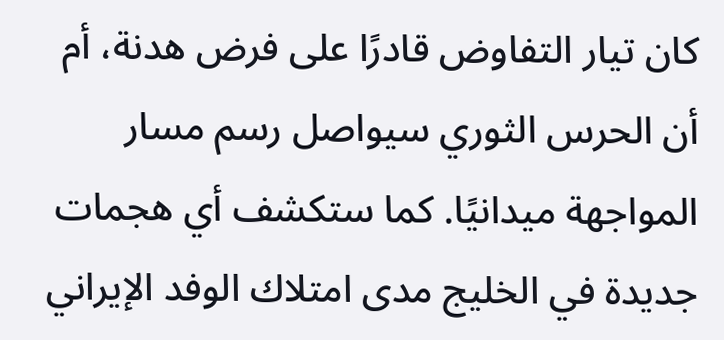كان تيار التفاوض قادرًا على فرض هدنة، أم أن الحرس الثوري سيواصل رسم مسار المواجهة ميدانيًا. كما ستكشف أي هجمات جديدة في الخليج مدى امتلاك الوفد الإيراني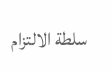سلطة الالتزام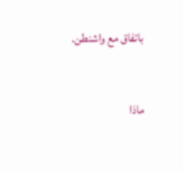باتفاق مع واشنطن.



ماذا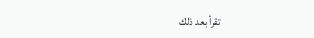تقرأ بعد ذلك